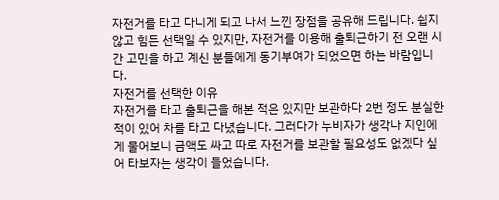자전거를 타고 다니게 되고 나서 느낀 장점을 공유해 드립니다. 쉽지 않고 힘든 선택일 수 있지만, 자전거를 이용해 출퇴근하기 전 오랜 시간 고민을 하고 계신 분들에게 동기부여가 되었으면 하는 바람입니다.
자전거를 선택한 이유
자전거를 타고 출퇴근을 해본 적은 있지만 보관하다 2번 정도 분실한 적이 있어 차를 타고 다녔습니다. 그러다가 누비자가 생각나 지인에게 물어보니 금액도 싸고 따로 자전거를 보관할 필요성도 없겠다 싶어 타보자는 생각이 들었습니다.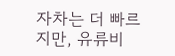자차는 더 빠르지만, 유류비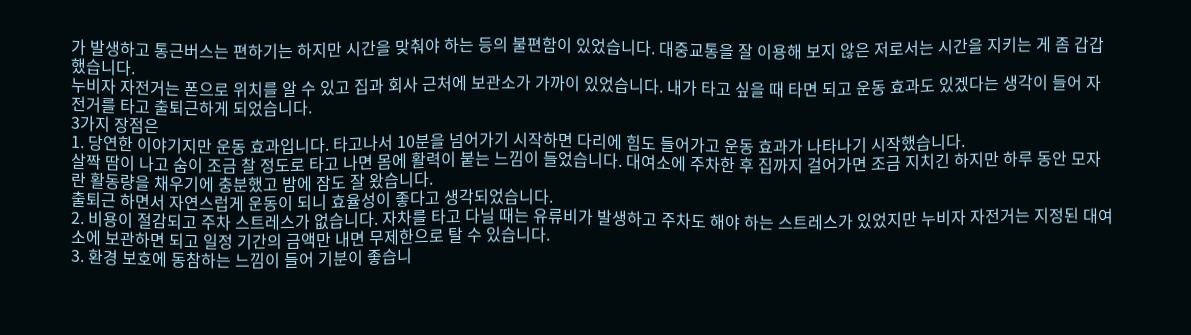가 발생하고 통근버스는 편하기는 하지만 시간을 맞춰야 하는 등의 불편함이 있었습니다. 대중교통을 잘 이용해 보지 않은 저로서는 시간을 지키는 게 좀 갑갑했습니다.
누비자 자전거는 폰으로 위치를 알 수 있고 집과 회사 근처에 보관소가 가까이 있었습니다. 내가 타고 싶을 때 타면 되고 운동 효과도 있겠다는 생각이 들어 자전거를 타고 출퇴근하게 되었습니다.
3가지 장점은
1. 당연한 이야기지만 운동 효과입니다. 타고나서 10분을 넘어가기 시작하면 다리에 힘도 들어가고 운동 효과가 나타나기 시작했습니다.
살짝 땀이 나고 숨이 조금 찰 정도로 타고 나면 몸에 활력이 붙는 느낌이 들었습니다. 대여소에 주차한 후 집까지 걸어가면 조금 지치긴 하지만 하루 동안 모자란 활동량을 채우기에 충분했고 밤에 잠도 잘 왔습니다.
출퇴근 하면서 자연스럽게 운동이 되니 효율성이 좋다고 생각되었습니다.
2. 비용이 절감되고 주차 스트레스가 없습니다. 자차를 타고 다닐 때는 유류비가 발생하고 주차도 해야 하는 스트레스가 있었지만 누비자 자전거는 지정된 대여소에 보관하면 되고 일정 기간의 금액만 내면 무제한으로 탈 수 있습니다.
3. 환경 보호에 동참하는 느낌이 들어 기분이 좋습니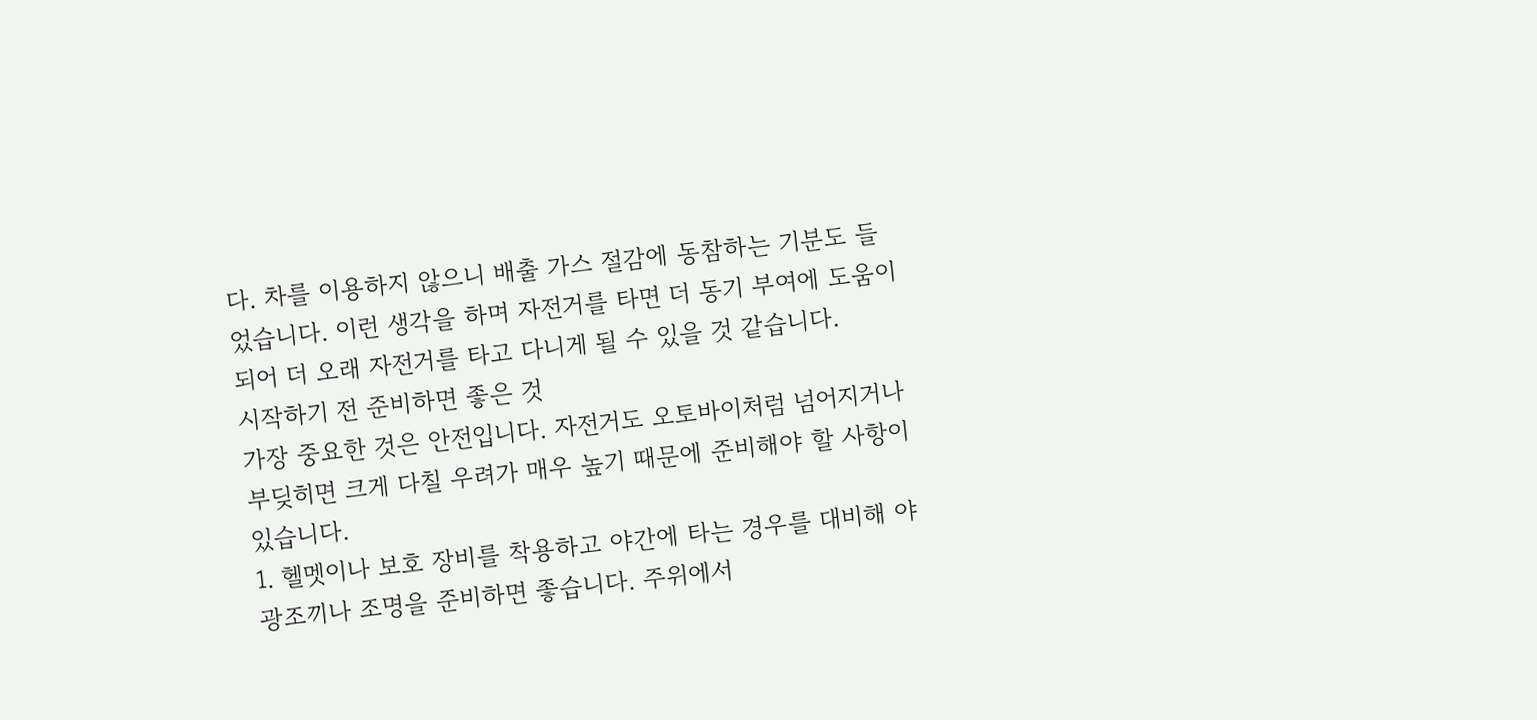다. 차를 이용하지 않으니 배출 가스 절감에 동참하는 기분도 들었습니다. 이런 생각을 하며 자전거를 타면 더 동기 부여에 도움이 되어 더 오래 자전거를 타고 다니게 될 수 있을 것 같습니다.
시작하기 전 준비하면 좋은 것
가장 중요한 것은 안전입니다. 자전거도 오토바이처럼 넘어지거나 부딪히면 크게 다칠 우려가 매우 높기 때문에 준비해야 할 사항이 있습니다.
1. 헬멧이나 보호 장비를 착용하고 야간에 타는 경우를 대비해 야광조끼나 조명을 준비하면 좋습니다. 주위에서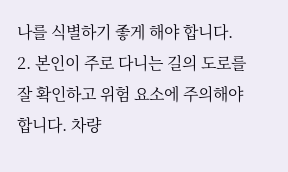나를 식별하기 좋게 해야 합니다.
2. 본인이 주로 다니는 길의 도로를 잘 확인하고 위험 요소에 주의해야 합니다. 차량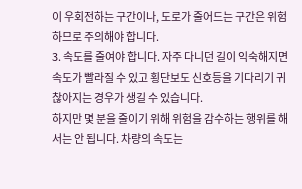이 우회전하는 구간이나, 도로가 줄어드는 구간은 위험하므로 주의해야 합니다.
3. 속도를 줄여야 합니다. 자주 다니던 길이 익숙해지면 속도가 빨라질 수 있고 횡단보도 신호등을 기다리기 귀찮아지는 경우가 생길 수 있습니다.
하지만 몇 분을 줄이기 위해 위험을 감수하는 행위를 해서는 안 됩니다. 차량의 속도는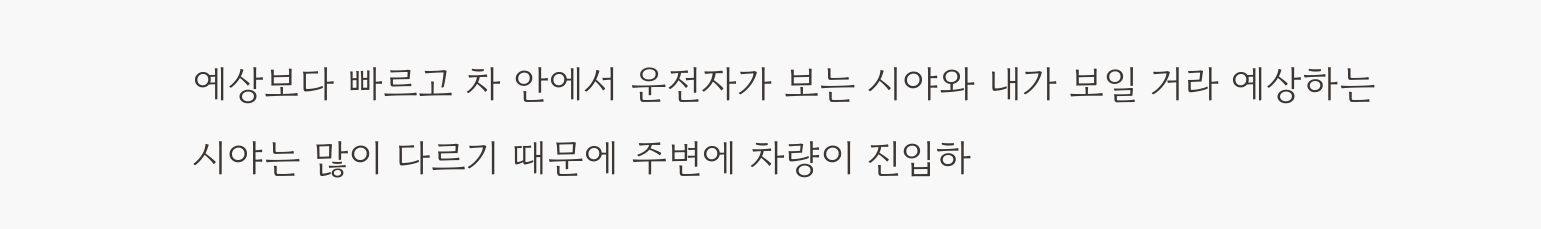예상보다 빠르고 차 안에서 운전자가 보는 시야와 내가 보일 거라 예상하는 시야는 많이 다르기 때문에 주변에 차량이 진입하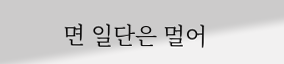면 일단은 멀어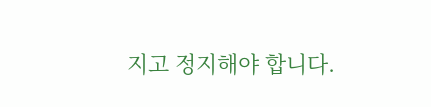지고 정지해야 합니다.